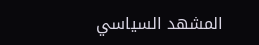المشهد السياسي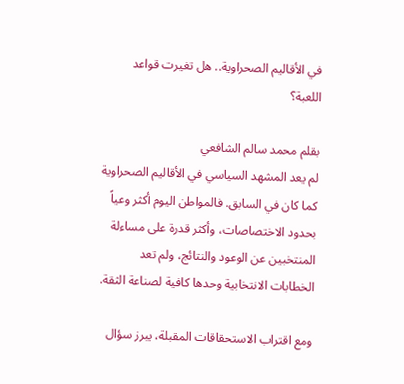في الأقاليم الصحراوية.. هل تغيرت قواعد اللعبة؟

بقلم محمد سالم الشافعي
لم يعد المشهد السياسي في الأقاليم الصحراوية كما كان في السابق. فالمواطن اليوم أكثر وعياً بحدود الاختصاصات، وأكثر قدرة على مساءلة المنتخبين عن الوعود والنتائج، ولم تعد الخطابات الانتخابية وحدها كافية لصناعة الثقة.

ومع اقتراب الاستحقاقات المقبلة، يبرز سؤال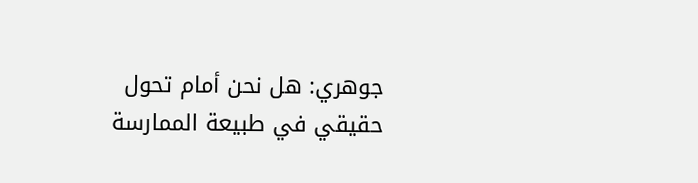جوهري: هل نحن أمام تحول حقيقي في طبيعة الممارسة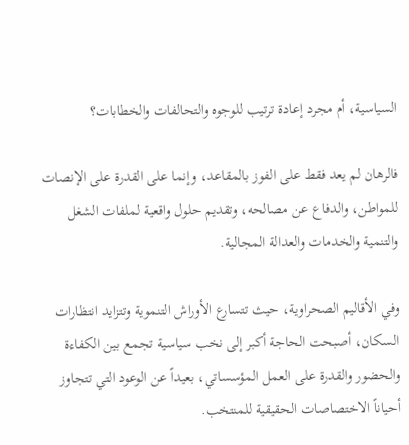السياسية، أم مجرد إعادة ترتيب للوجوه والتحالفات والخطابات؟

فالرهان لم يعد فقط على الفوز بالمقاعد، وإنما على القدرة على الإنصات للمواطن، والدفاع عن مصالحه، وتقديم حلول واقعية لملفات الشغل والتنمية والخدمات والعدالة المجالية.

وفي الأقاليم الصحراوية، حيث تتسارع الأوراش التنموية وتتزايد انتظارات السكان، أصبحت الحاجة أكبر إلى نخب سياسية تجمع بين الكفاءة والحضور والقدرة على العمل المؤسساتي، بعيداً عن الوعود التي تتجاوز أحياناً الاختصاصات الحقيقية للمنتخب.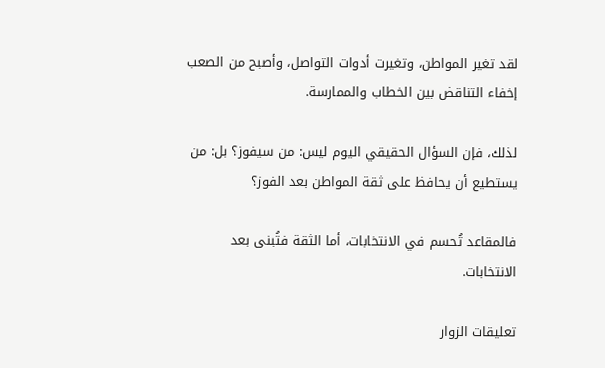لقد تغير المواطن، وتغيرت أدوات التواصل، وأصبح من الصعب إخفاء التناقض بين الخطاب والممارسة.

لذلك، فإن السؤال الحقيقي اليوم ليس: من سيفوز؟ بل: من يستطيع أن يحافظ على ثقة المواطن بعد الفوز؟

فالمقاعد تُحسم في الانتخابات، أما الثقة فتُبنى بعد الانتخابات.

تعليقات الزوار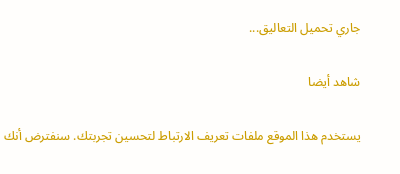جاري تحميل التعاليق...

شاهد أيضا

يستخدم هذا الموقع ملفات تعريف الارتباط لتحسين تجربتك. سنفترض أنك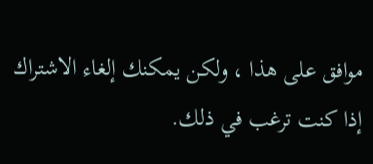موافق على هذا ، ولكن يمكنك إلغاء الاشتراك إذا كنت ترغب في ذلك.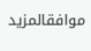موافقالمزيد